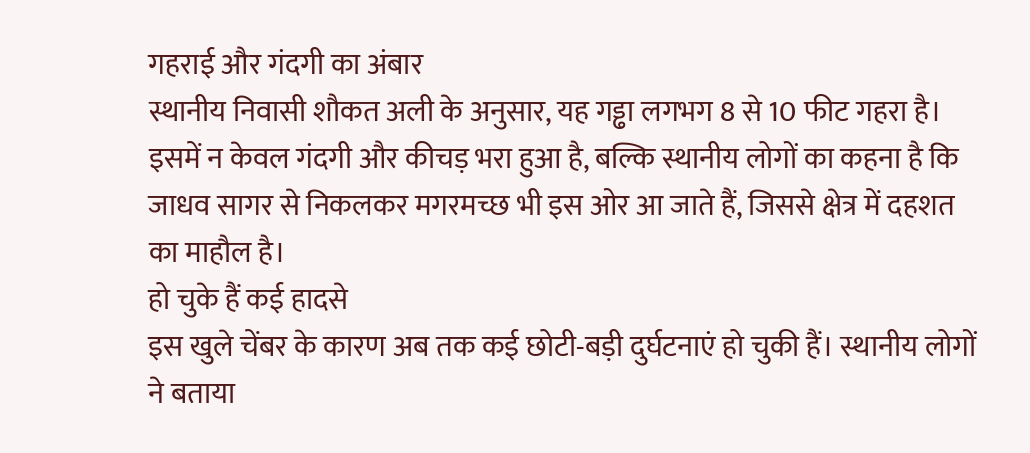गहराई और गंदगी का अंबार
स्थानीय निवासी शौकत अली के अनुसार, यह गड्ढा लगभग 8 से 10 फीट गहरा है। इसमें न केवल गंदगी और कीचड़ भरा हुआ है, बल्कि स्थानीय लोगों का कहना है कि जाधव सागर से निकलकर मगरमच्छ भी इस ओर आ जाते हैं, जिससे क्षेत्र में दहशत का माहौल है।
हो चुके हैं कई हादसे
इस खुले चेंबर के कारण अब तक कई छोटी-बड़ी दुर्घटनाएं हो चुकी हैं। स्थानीय लोगों ने बताया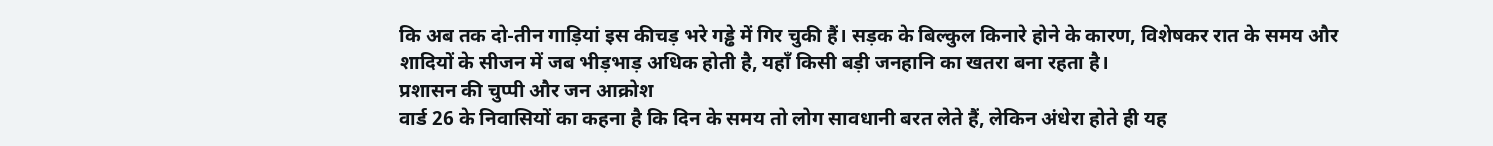कि अब तक दो-तीन गाड़ियां इस कीचड़ भरे गड्ढे में गिर चुकी हैं। सड़क के बिल्कुल किनारे होने के कारण, विशेषकर रात के समय और शादियों के सीजन में जब भीड़भाड़ अधिक होती है, यहाँ किसी बड़ी जनहानि का खतरा बना रहता है।
प्रशासन की चुप्पी और जन आक्रोश
वार्ड 26 के निवासियों का कहना है कि दिन के समय तो लोग सावधानी बरत लेते हैं, लेकिन अंधेरा होते ही यह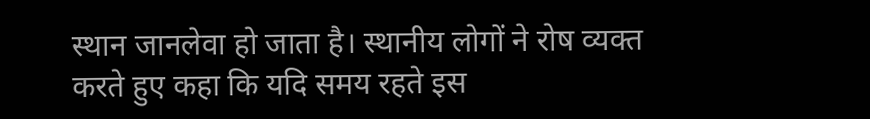स्थान जानलेवा हो जाता है। स्थानीय लोगों ने रोष व्यक्त करते हुए कहा कि यदि समय रहते इस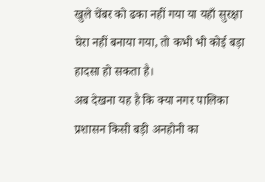खुले चेंबर को ढका नहीं गया या यहाँ सुरक्षा घेरा नहीं बनाया गया, तो कभी भी कोई बड़ा हादसा हो सकता है।
अब देखना यह है कि क्या नगर पालिका प्रशासन किसी बड़ी अनहोनी का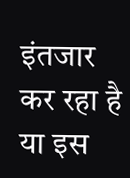इंतजार कर रहा है या इस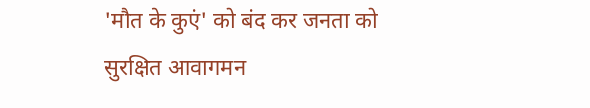'मौत के कुएं' को बंद कर जनता को सुरक्षित आवागमन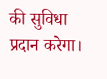की सुविधा प्रदान करेगा।